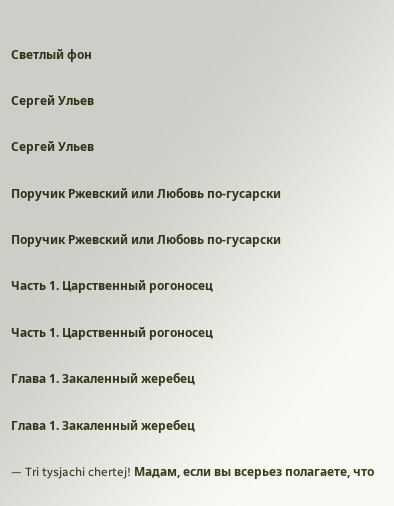Светлый фон

Сергей Ульев

Сергей Ульев

Поручик Ржевский или Любовь по-гусарски

Поручик Ржевский или Любовь по-гусарски

Часть 1. Царственный рогоносец

Часть 1. Царственный рогоносец

Глава 1. Закаленный жеребец

Глава 1. Закаленный жеребец

— Tri tysjachi chertej! Мадам, если вы всерьез полагаете, что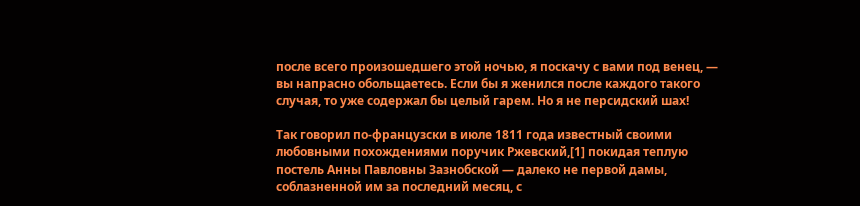после всего произошедшего этой ночью, я поскачу с вами под венец, — вы напрасно обольщаетесь. Если бы я женился после каждого такого случая, то уже содержал бы целый гарем. Но я не персидский шах!

Так говорил по-французски в июле 1811 года известный своими любовными похождениями поручик Ржевский,[1] покидая теплую постель Анны Павловны Зазнобской — далеко не первой дамы, соблазненной им за последний месяц, с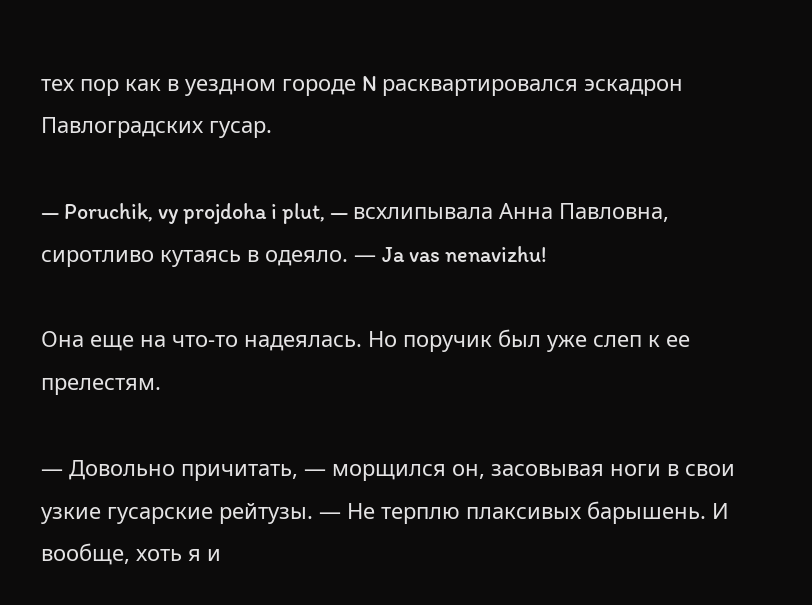тех пор как в уездном городе N расквартировался эскадрон Павлоградских гусар.

— Poruchik, vy projdoha i plut, — всхлипывала Анна Павловна, сиротливо кутаясь в одеяло. — Ja vas nenavizhu!

Она еще на что-то надеялась. Но поручик был уже слеп к ее прелестям.

— Довольно причитать, — морщился он, засовывая ноги в свои узкие гусарские рейтузы. — Не терплю плаксивых барышень. И вообще, хоть я и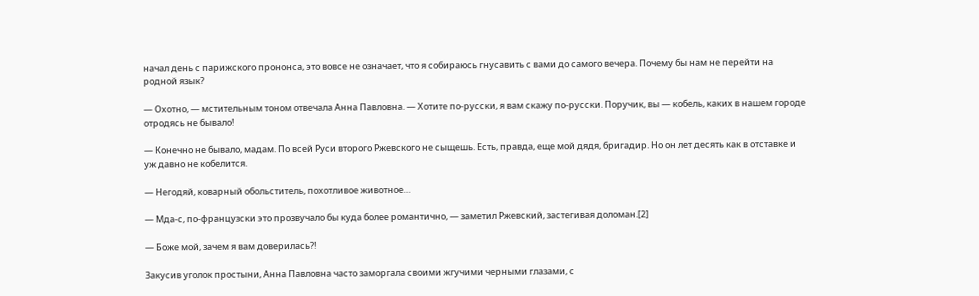начал день с парижского прононса, это вовсе не означает, что я собираюсь гнусавить с вами до самого вечера. Почему бы нам не перейти на родной язык?

— Охотно, — мстительным тоном отвечала Анна Павловна. — Хотите по-русски, я вам скажу по-русски. Поручик, вы — кобель, каких в нашем городе отродясь не бывало!

— Конечно не бывало, мадам. По всей Руси второго Ржевского не сыщешь. Есть, правда, еще мой дядя, бригадир. Но он лет десять как в отставке и уж давно не кобелится.

— Негодяй, коварный обольститель, похотливое животное…

— Мда-с, по-французски это прозвучало бы куда более романтично, — заметил Ржевский, застегивая доломан.[2]

— Боже мой, зачем я вам доверилась?!

Закусив уголок простыни, Анна Павловна часто заморгала своими жгучими черными глазами, с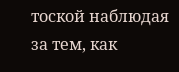тоской наблюдая за тем, как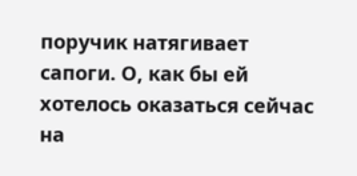поручик натягивает сапоги. О, как бы ей хотелось оказаться сейчас на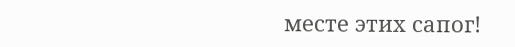месте этих сапог!